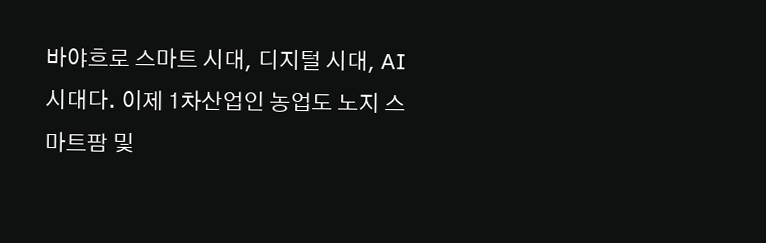바야흐로 스마트 시대, 디지털 시대, AI 시대다. 이제 1차산업인 농업도 노지 스마트팜 및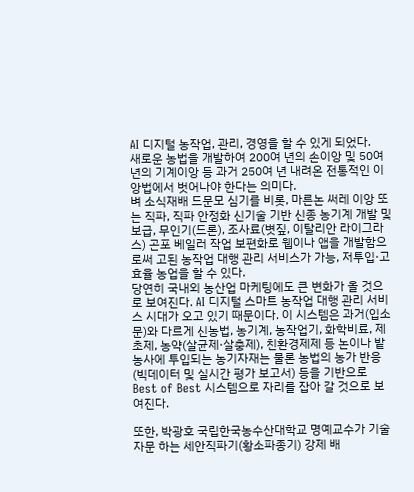AI 디지털 농작업, 관리, 경영을 할 수 있게 되었다.
새로운 농법을 개발하여 200여 년의 손이앙 및 50여 년의 기계이앙 등 과거 250여 년 내려온 전통적인 이앙법에서 벗어나야 한다는 의미다.
벼 소식재배 드문모 심기를 비롯, 마른논 써레 이앙 또는 직파, 직파 안정화 신기술 기반 신종 농기계 개발 및 보급, 무인기(드론), 조사료(볏짚, 이탈리안 라이그라스) 곤포 베일러 작업 보편화로 웹이나 앱을 개발함으로써 고된 농작업 대행 관리 서비스가 가능, 저투입·고효율 농업을 할 수 있다.
당연히 국내외 농산업 마케팅에도 큰 변화가 올 것으로 보여진다. AI 디지털 스마트 농작업 대행 관리 서비스 시대가 오고 있기 때문이다. 이 시스템은 과거(입소문)와 다르게 신농법, 농기계, 농작업기, 화학비료, 제초제, 농약(살균제·살충제), 친환경제제 등 논이나 밭농사에 투입되는 농기자재는 물론 농법의 농가 반응(빅데이터 및 실시간 평가 보고서) 등을 기반으로 Best of Best 시스템으로 자리를 잡아 갈 것으로 보여진다.

또한, 박광호 국립한국농수산대학교 명예교수가 기술자문 하는 세안직파기(황소파종기) 강제 배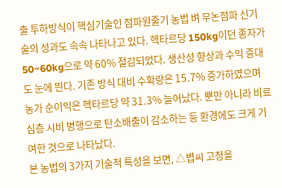출 투하방식이 핵심기술인 점파원줄기 농법 벼 무논점파 신기술의 성과도 속속 나타나고 있다. 헥타르당 150kg이던 종자가 50~60kg으로 약 60% 절감되었다. 생산성 향상과 수익 증대도 눈에 띈다. 기존 방식 대비 수확량은 15.7% 증가하였으며 농가 순이익은 헥타르당 약 31.3% 늘어났다. 뿐만 아니라 비료 심층 시비 병행으로 탄소배출이 감소하는 등 환경에도 크게 기여한 것으로 나타났다.
본 농법의 3가지 기술적 특성을 보면, △볍씨 고정을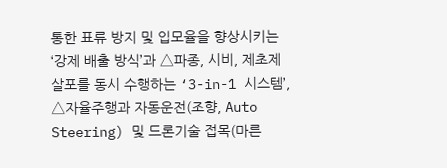통한 표류 방지 및 입모율을 향상시키는 ‘강제 배출 방식’과 △파종, 시비, 제초제 살포를 동시 수행하는 ‘3-in-1 시스템’, △자율주행과 자동운전(조향, Auto Steering) 및 드론기술 접목(마른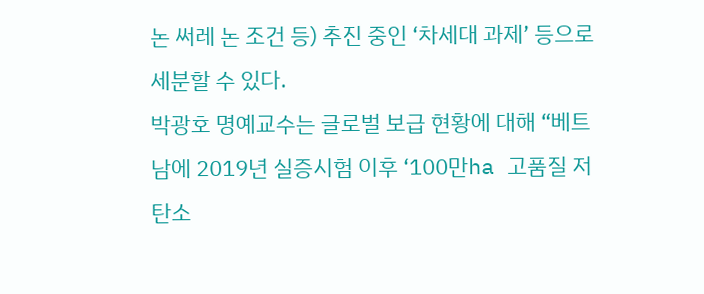논 써레 논 조건 등) 추진 중인 ‘차세대 과제’ 등으로 세분할 수 있다.
박광호 명예교수는 글로벌 보급 현황에 대해 “베트남에 2019년 실증시험 이후 ‘100만ha 고품질 저탄소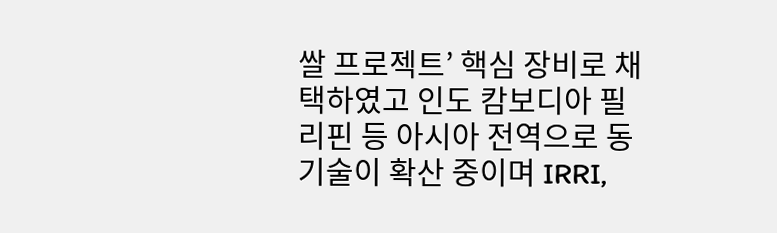쌀 프로젝트’ 핵심 장비로 채택하였고 인도 캄보디아 필리핀 등 아시아 전역으로 동 기술이 확산 중이며 IRRI,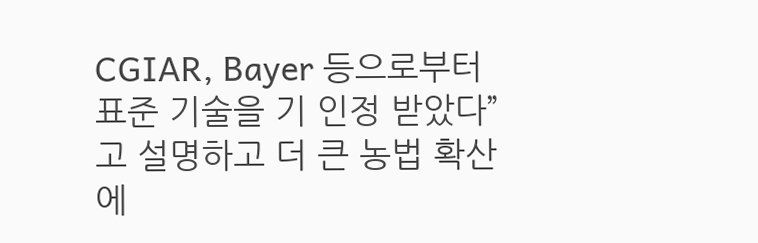CGIAR, Bayer 등으로부터 표준 기술을 기 인정 받았다”고 설명하고 더 큰 농법 확산에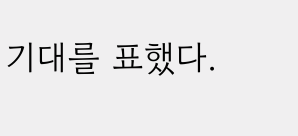기대를 표했다.